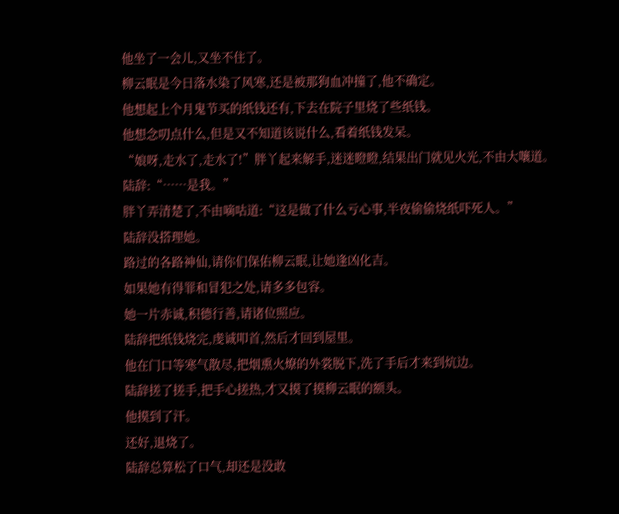他坐了一会儿,又坐不住了。
柳云眠是今日落水染了风寒,还是被那狗血冲撞了,他不确定。
他想起上个月鬼节买的纸钱还有,下去在院子里烧了些纸钱。
他想念叨点什么,但是又不知道该说什么,看着纸钱发呆。
“娘呀,走水了,走水了!”胖丫起来解手,迷迷瞪瞪,结果出门就见火光,不由大嚷道。
陆辞:“……是我。”
胖丫弄清楚了,不由嘀咕道:“这是做了什么亏心事,半夜偷偷烧纸吓死人。”
陆辞没搭理她。
路过的各路神仙,请你们保佑柳云眠,让她逢凶化吉。
如果她有得罪和冒犯之处,请多多包容。
她一片赤诚,积德行善,请诸位照应。
陆辞把纸钱烧完,虔诚叩首,然后才回到屋里。
他在门口等寒气散尽,把烟熏火燎的外裳脱下,洗了手后才来到炕边。
陆辞搓了搓手,把手心搓热,才又摸了摸柳云眠的额头。
他摸到了汗。
还好,退烧了。
陆辞总算松了口气,却还是没敢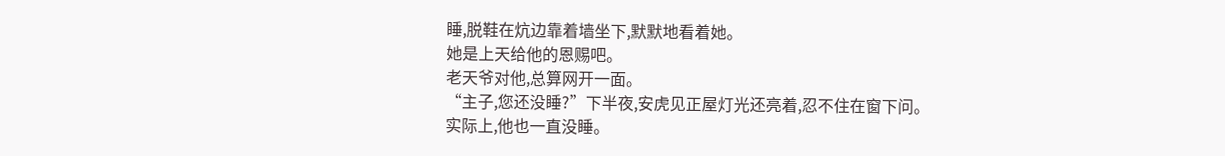睡,脱鞋在炕边靠着墙坐下,默默地看着她。
她是上天给他的恩赐吧。
老天爷对他,总算网开一面。
“主子,您还没睡?”下半夜,安虎见正屋灯光还亮着,忍不住在窗下问。
实际上,他也一直没睡。